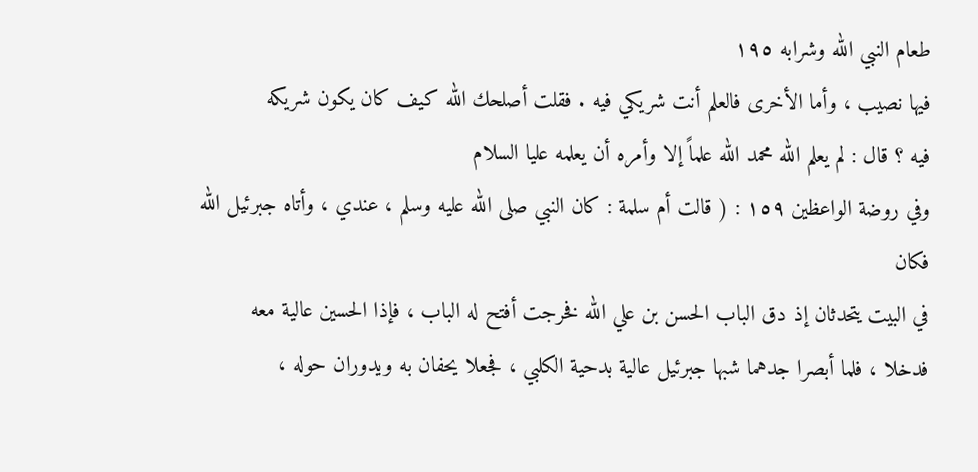طعام النبي الله وشرابه ١٩٥
فيها نصيب ، وأما الأخرى فالعلم أنت شريكي فيه . فقلت أصلحك الله كيف كان يكون شريكه
فيه ؟ قال : لم يعلم الله محمد الله علماً إلا وأمره أن يعلمه عليا السلام
وفي روضة الواعظين ١٥٩ : ( قالت أم سلمة : كان النبي صلى الله عليه وسلم ، عندي ، وأتاه جبرئيل الله فكان
في البيت يتحدثان إذ دق الباب الحسن بن علي الله فخرجت أفتح له الباب ، فإذا الحسين عالية معه
فدخلا ، فلما أبصرا جدهما شبها جبرئيل عالية بدحية الكلبي ، فجعلا يحفان به ويدوران حوله ،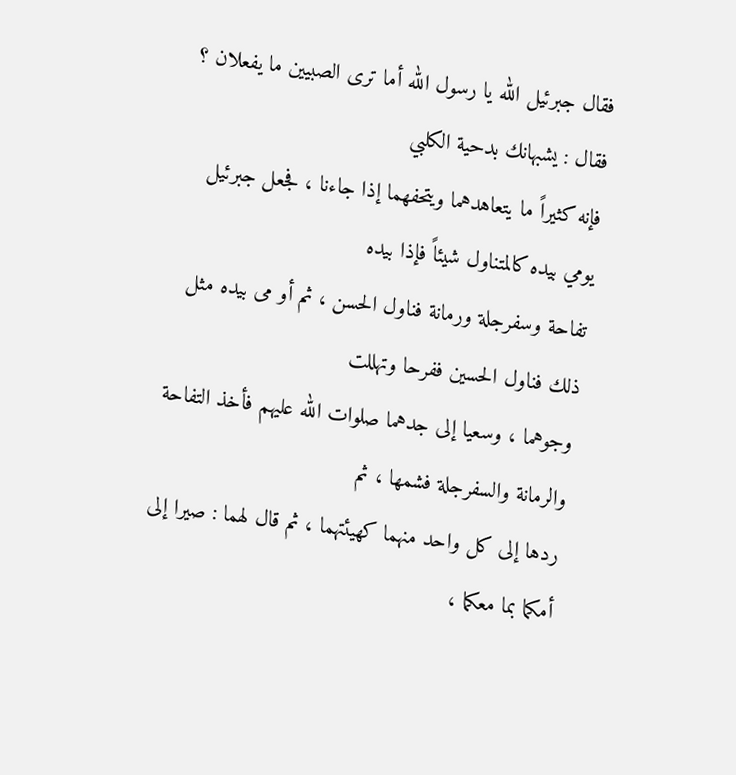فقال جبرئيل الله يا رسول الله أما ترى الصبيين ما يفعلان ؟ فقال : يشبهانك بدحية الكلبي
فإنه كثيراً ما يتعاهدهما ويتحفهما إذا جاءنا ، فجعل جبرئيل يومي بيده كالمتناول شيئاً فإذا بيده
تفاحة وسفرجلة ورمانة فناول الحسن ، ثم أو مى بيده مثل ذلك فناول الحسين ففرحا وتهللت
وجوهما ، وسعيا إلى جدهما صلوات الله عليهم فأخذ التفاحة والرمانة والسفرجلة فشمها ، ثم
ردها إلى كل واحد منهما كهيئتهما ، ثم قال لهما : صيرا إلى أمكما بما معكما ،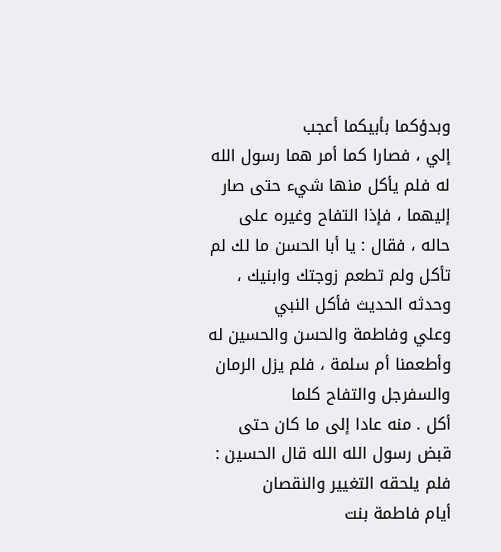وبدؤكما بأبيكما أعجب
إلي ، فصارا كما أمر هما رسول الله له فلم يأكل منها شيء حتى صار إليهما ، فإذا التفاح وغيره على
حاله ، فقال : يا أبا الحسن ما لك لم تأكل ولم تطعم زوجتك وابنيك ، وحدثه الحديث فأكل النبي
وعلي وفاطمة والحسن والحسين له وأطعمنا أم سلمة ، فلم يزل الرمان والسفرجل والتفاح كلما
أكل . منه عادا إلى ما كان حتى قبض رسول الله الله قال الحسين : فلم يلحقه التغيير والنقصان
أيام فاطمة بنت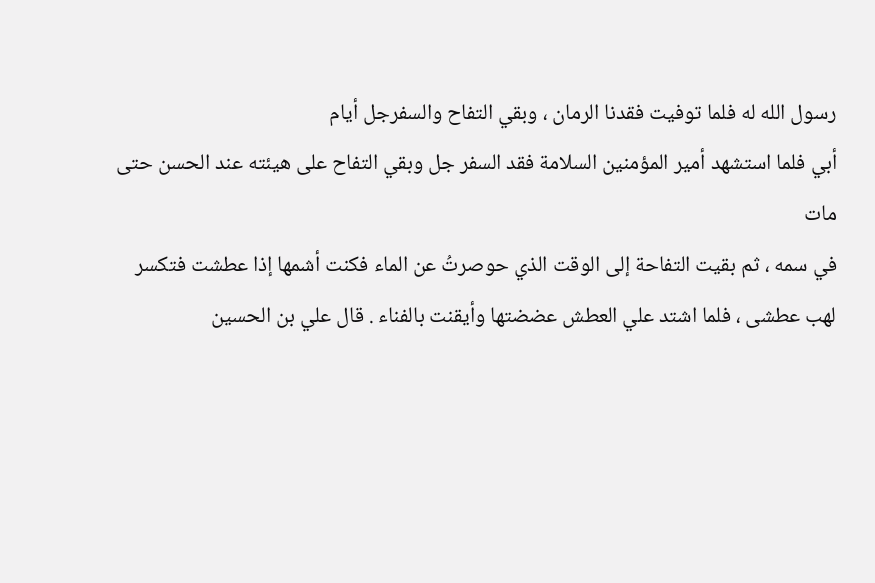رسول الله له فلما توفيت فقدنا الرمان ، وبقي التفاح والسفرجل أيام
أبي فلما استشهد أمير المؤمنين السلامة فقد السفر جل وبقي التفاح على هيئته عند الحسن حتى
مات
في سمه ، ثم بقيت التفاحة إلى الوقت الذي حوصرتُ عن الماء فكنت أشمها إذا عطشت فتكسر
لهب عطشى ، فلما اشتد علي العطش عضضتها وأيقنت بالفناء . قال علي بن الحسين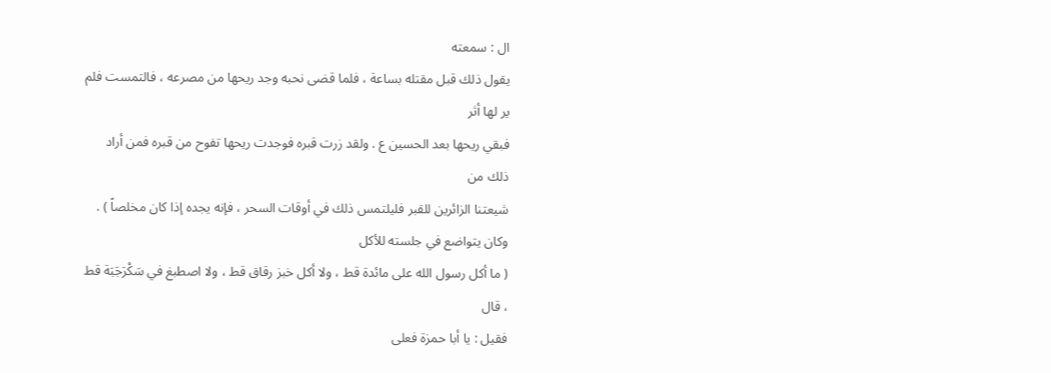ال : سمعته
يقول ذلك قبل مقتله بساعة ، فلما قضى نحبه وجد ريحها من مصرعه ، فالتمست فلم ير لها أثر
فبقي ريحها بعد الحسين ع . ولقد زرت قبره فوجدت ريحها تفوح من قبره فمن أراد ذلك من
شیعتنا الزائرين للقبر فليلتمس ذلك في أوقات السحر ، فإنه يجده إذا كان مخلصاً ) .
وكان يتواضع في جلسته للأكل
( ما أكل رسول الله على مائدة قط ، ولا أكل خبز رقاق قط ، ولا اصطبغ في سَكْرَجَبَة قط ، قال
فقيل : يا أبا حمزة فعلى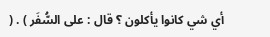أي شي كانوا يأكلون ؟ قال : على السُّفَر ) . (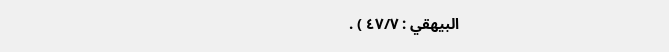البيهقي : ٤٧/٧ ) .